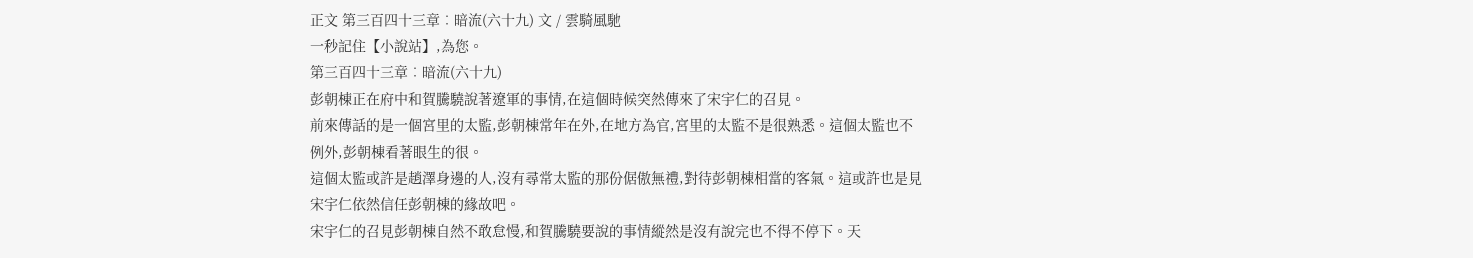正文 第三百四十三章︰暗流(六十九) 文 / 雲騎風馳
一秒記住【小說站】,為您。
第三百四十三章︰暗流(六十九)
彭朝棟正在府中和賀騰驍說著遼軍的事情,在這個時候突然傳來了宋宇仁的召見。
前來傳話的是一個宮里的太監,彭朝棟常年在外,在地方為官,宮里的太監不是很熟悉。這個太監也不例外,彭朝棟看著眼生的很。
這個太監或許是趙澤身邊的人,沒有尋常太監的那份倨傲無禮,對待彭朝棟相當的客氣。這或許也是見宋宇仁依然信任彭朝棟的緣故吧。
宋宇仁的召見彭朝棟自然不敢怠慢,和賀騰驍要說的事情縱然是沒有說完也不得不停下。天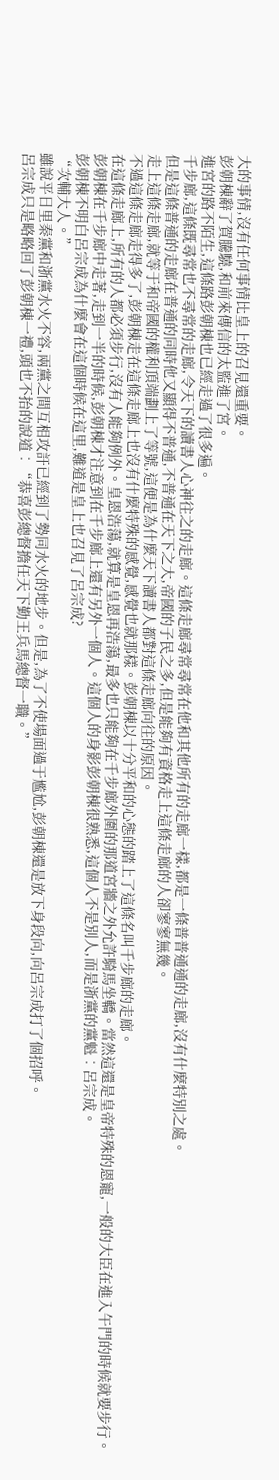大的事情,沒有任何事情比皇上的召見還重要。
彭朝棟辭了賀騰驍,和前來傳信的太監進了宮。
進宮的路不陌生,這條路彭朝棟也已經走過了很多遍。
千步廊,這條既尋常也不尋常的走廊,令天下的讀書人心神往之的走廊。這條走廊尋常尋常在他和其他所有的走廊一樣,都是一條普普通通的走廊,沒有什麼特別之處。
但是這條普通的走廊在普通的同時他又顯得不普通,不普通在天下之大,帝國的子民之多,但是能夠有資格走上這條走廊的人卻寥寥無幾。
走上這條走廊,就等于和帝國的權利頂端劃上了等號,這便是為什麼天下讀書人都對這條走廊向往的原因。
不過這條走廊走得多了,彭朝棟走在這條走廊上也沒有什麼特殊的感覺,感覺也就那樣。彭朝棟以十分平和的心態的踏上了這條名叫千步廊的走廊。
在這條走廊上,所有的人都必須步行,沒有人能夠例外。皇恩浩蕩,就算是皇恩再浩蕩,最多也只能夠在千步廊外圍的那道宮牆之外允許騎馬坐轎。當然這還是皇帝特殊的恩寵,一般的大臣在進入午門的時候就要步行。
彭朝棟在千步廊中走著,走到一半的時候,彭朝棟才注意到在千步廊上還有另外一個人。這個人的身影彭朝棟很熟悉,這個人不是別人,而是浙黨的黨魁︰呂宗成。
彭朝棟不明白呂宗成為什麼會在這個時候在這里,難道是皇上也召見了呂宗成?
“次輔大人。”
雖說平日里秦黨和浙黨水火不容,兩黨之間互相攻訐已經到了勢同水火的地步。但是,為了不使場面過于尷尬,彭朝棟還是放下身段向,向呂宗成打了個招呼。
呂宗成只是略略回了彭朝棟一禮,頭也不抬的說道︰“恭喜彭總督擔任天下勤王兵馬總督一職。”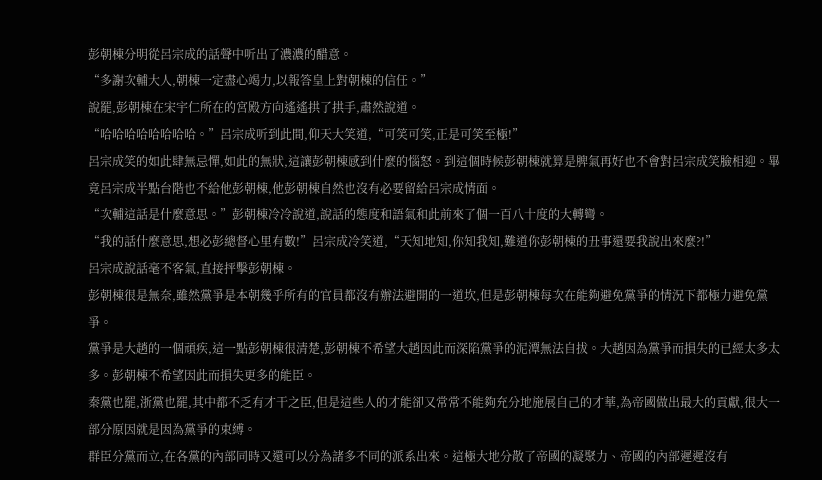彭朝棟分明從呂宗成的話聲中听出了濃濃的醋意。
“多謝次輔大人,朝棟一定盡心竭力,以報答皇上對朝棟的信任。”
說罷,彭朝棟在宋宇仁所在的宮殿方向遙遙拱了拱手,肅然說道。
“哈哈哈哈哈哈哈哈。”呂宗成听到此間,仰天大笑道,“可笑可笑,正是可笑至極!”
呂宗成笑的如此肆無忌憚,如此的無狀,這讓彭朝棟感到什麼的惱怒。到這個時候彭朝棟就算是脾氣再好也不會對呂宗成笑臉相迎。畢竟呂宗成半點台階也不給他彭朝棟,他彭朝棟自然也沒有必要留給呂宗成情面。
“次輔這話是什麼意思。”彭朝棟冷冷說道,說話的態度和語氣和此前來了個一百八十度的大轉彎。
“我的話什麼意思,想必彭總督心里有數!”呂宗成冷笑道,“天知地知,你知我知,難道你彭朝棟的丑事還要我說出來麼?!”
呂宗成說話毫不客氣,直接抨擊彭朝棟。
彭朝棟很是無奈,雖然黨爭是本朝幾乎所有的官員都沒有辦法避開的一道坎,但是彭朝棟每次在能夠避免黨爭的情況下都極力避免黨爭。
黨爭是大趙的一個頑疾,這一點彭朝棟很清楚,彭朝棟不希望大趙因此而深陷黨爭的泥潭無法自拔。大趙因為黨爭而損失的已經太多太多。彭朝棟不希望因此而損失更多的能臣。
秦黨也罷,浙黨也罷,其中都不乏有才干之臣,但是這些人的才能卻又常常不能夠充分地施展自己的才華,為帝國做出最大的貢獻,很大一部分原因就是因為黨爭的束縛。
群臣分黨而立,在各黨的內部同時又還可以分為諸多不同的派系出來。這極大地分散了帝國的凝聚力、帝國的內部遲遲沒有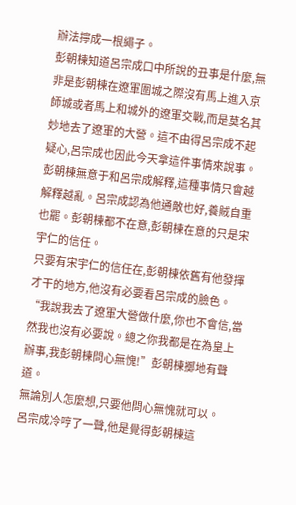辦法擰成一根繩子。
彭朝棟知道呂宗成口中所說的丑事是什麼,無非是彭朝棟在遼軍圍城之際沒有馬上進入京師城或者馬上和城外的遼軍交戰,而是莫名其妙地去了遼軍的大營。這不由得呂宗成不起疑心,呂宗成也因此今天拿這件事情來說事。
彭朝棟無意于和呂宗成解釋,這種事情只會越解釋越亂。呂宗成認為他通敵也好,養賊自重也罷。彭朝棟都不在意,彭朝棟在意的只是宋宇仁的信任。
只要有宋宇仁的信任在,彭朝棟依舊有他發揮才干的地方,他沒有必要看呂宗成的臉色。
“我說我去了遼軍大營做什麼,你也不會信,當然我也沒有必要說。總之你我都是在為皇上辦事,我彭朝棟問心無愧!”彭朝棟擲地有聲道。
無論別人怎麼想,只要他問心無愧就可以。
呂宗成冷哼了一聲,他是覺得彭朝棟這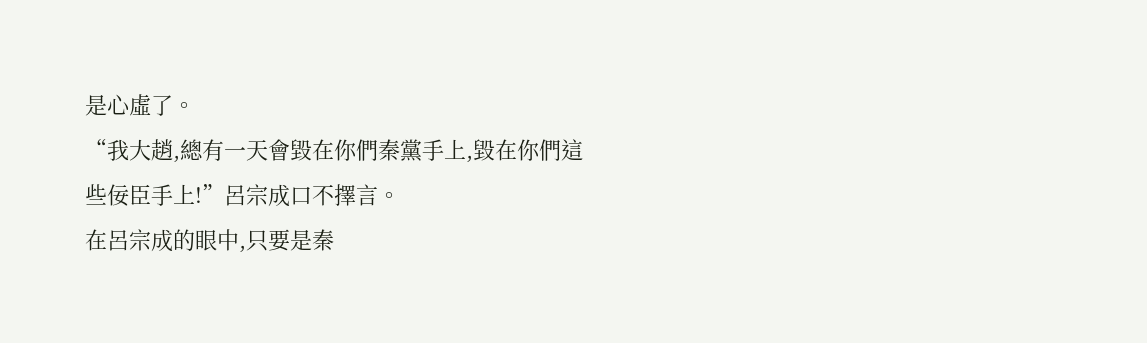是心虛了。
“我大趙,總有一天會毀在你們秦黨手上,毀在你們這些佞臣手上!”呂宗成口不擇言。
在呂宗成的眼中,只要是秦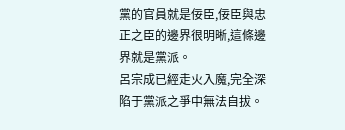黨的官員就是佞臣,佞臣與忠正之臣的邊界很明晰,這條邊界就是黨派。
呂宗成已經走火入魔,完全深陷于黨派之爭中無法自拔。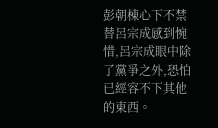彭朝棟心下不禁替呂宗成感到惋惜,呂宗成眼中除了黨爭之外,恐怕已經容不下其他的東西。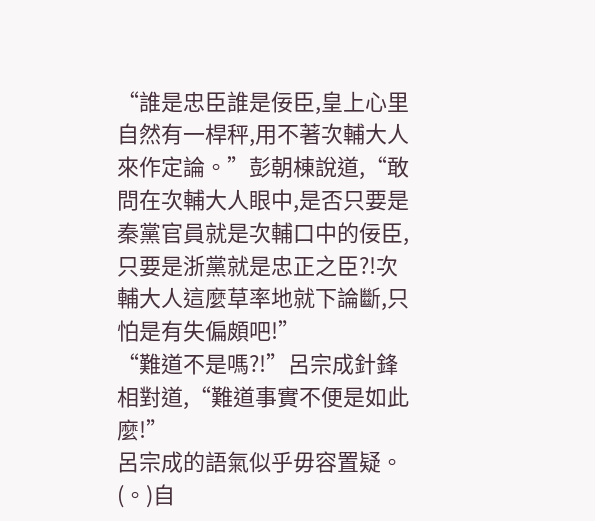“誰是忠臣誰是佞臣,皇上心里自然有一桿秤,用不著次輔大人來作定論。”彭朝棟說道,“敢問在次輔大人眼中,是否只要是秦黨官員就是次輔口中的佞臣,只要是浙黨就是忠正之臣?!次輔大人這麼草率地就下論斷,只怕是有失偏頗吧!”
“難道不是嗎?!”呂宗成針鋒相對道,“難道事實不便是如此麼!”
呂宗成的語氣似乎毋容置疑。(。)自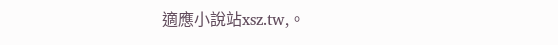適應小說站xsz.tw,。